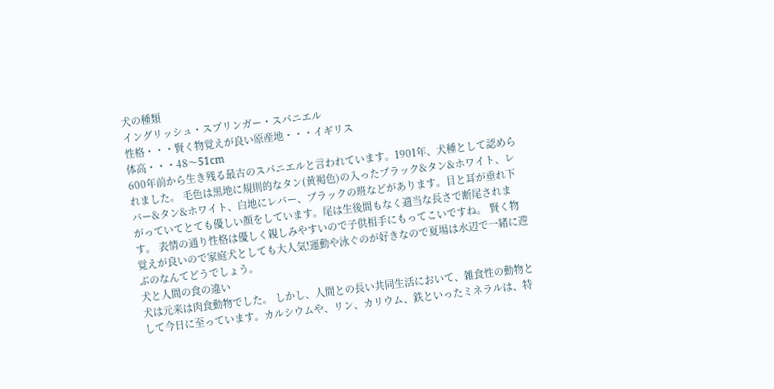犬の種類
イングリッシュ・スプリンガー・スパニエル
性格・・・賢く物覚えが良い原産地・・・イギリス
体高・・・48〜51cm
600年前から生き残る最古のスパニエルと言われています。1901年、犬種として認められました。 毛色は黒地に規則的なタン(黄褐色)の入ったブラック&タン&ホワイト、レバー&タン&ホワイト、白地にレバー、ブラックの班などがあります。目と耳が垂れ下がっていてとても優しい顔をしています。尾は生後間もなく適当な長さで断尾されます。 表情の通り性格は優しく親しみやすいので子供相手にもってこいですね。 賢く物覚えが良いので家庭犬としても大人気!運動や泳ぐのが好きなので夏場は水辺で一緒に遊ぶのなんてどうでしょう。
犬と人間の食の違い
犬は元来は肉食動物でした。 しかし、人間との長い共同生活において、雑食性の動物として今日に至っています。カルシウムや、リン、カリウム、鉄といったミネラルは、特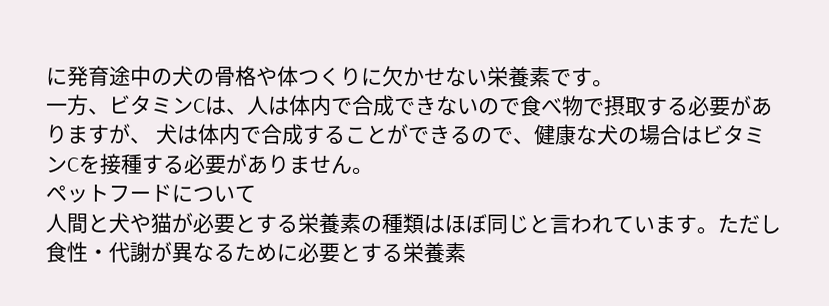に発育途中の犬の骨格や体つくりに欠かせない栄養素です。
一方、ビタミンCは、人は体内で合成できないので食べ物で摂取する必要がありますが、 犬は体内で合成することができるので、健康な犬の場合はビタミンCを接種する必要がありません。
ペットフードについて
人間と犬や猫が必要とする栄養素の種類はほぼ同じと言われています。ただし食性・代謝が異なるために必要とする栄養素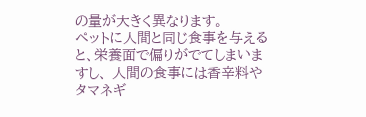の量が大きく異なります。
ペットに人間と同じ食事を与えると、栄養面で偏りがでてしまいますし、 人間の食事には香辛料やタマネギ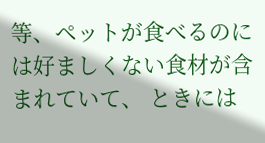等、ペットが食べるのには好ましくない食材が含まれていて、 ときには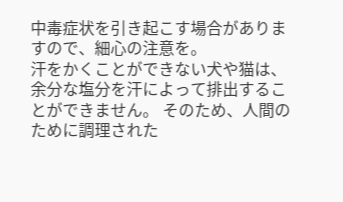中毒症状を引き起こす場合がありますので、細心の注意を。
汗をかくことができない犬や猫は、余分な塩分を汗によって排出することができません。 そのため、人間のために調理された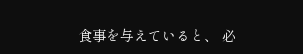食事を与えていると、 必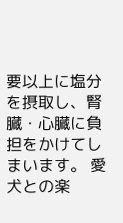要以上に塩分を摂取し、腎臓・心臓に負担をかけてしまいます。 愛犬との楽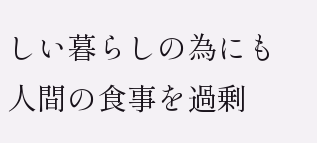しい暮らしの為にも人間の食事を過剰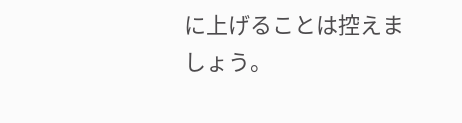に上げることは控えましょう。